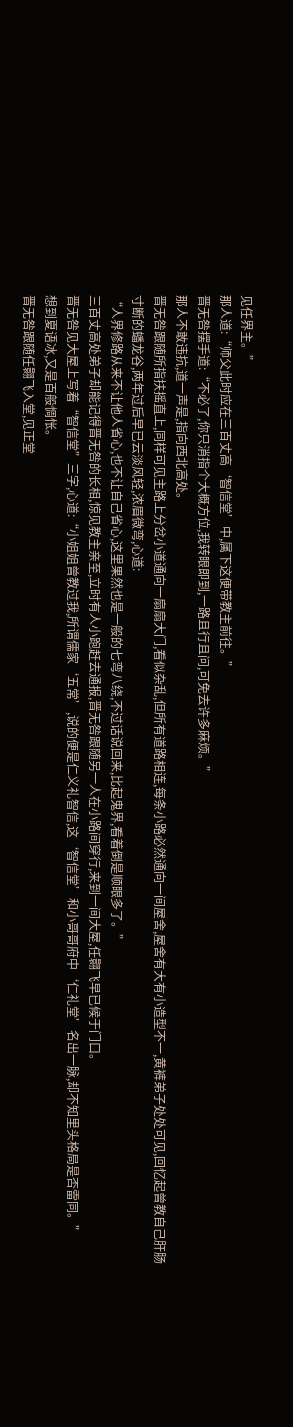见任界主。”
那人道:“师父此时应在三百丈高‘智信堂’中,属下这便带教主前往。”
晋无咎摆手道:“不必了,你只消指个大概方位,我转眼即到,一路且行且问,可免去许多麻烦。”
那人不敢违抗,道一声是,指向西北高处。
晋无咎跟随所指扶摇直上,同样可见主路上分岔小道通向一扇扇大门,看似杂乱,但所有道路相连,每条小路必然通向一间屋舍,屋舍有大有小造型不一,黄裤弟子处处可见,回忆起曾教自己肝肠寸断的蟠龙谷,两年过后早已云淡风轻,浓眉微弯,心道:
“人界修路从来不让他人省心,也不让自己省心,这里果然也是一般的七弯八绕,不过话说回来,比起鬼界,看着倒是顺眼多了。”
三百丈高处弟子却能记得晋无咎的长相,惊见教主亲至,立时有人小跑赶去通报,晋无咎跟随另一人在小路间穿行,来到一间大屋,任翾飞早已候于门口。
晋无咎见大屋上写着“智信堂”三字,心道:“小姐姐曾教过我,所谓儒家‘五常’,说的便是仁义礼智信,这‘智信堂’和小哥哥府中‘仁礼堂’名出一脉,却不知里头格局是否雷同。”
想到夏语冰,又是百般惆怅。
晋无咎跟随任翾飞入堂,见正堂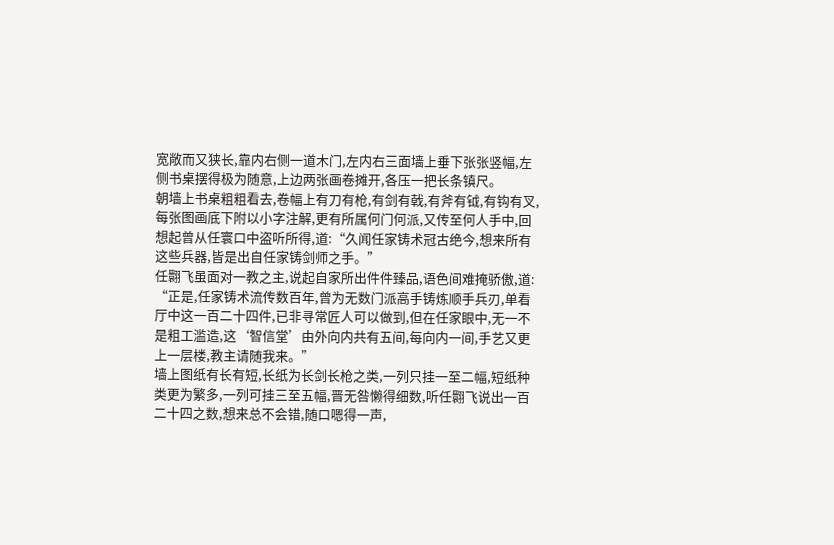宽敞而又狭长,靠内右侧一道木门,左内右三面墙上垂下张张竖幅,左侧书桌摆得极为随意,上边两张画卷摊开,各压一把长条镇尺。
朝墙上书桌粗粗看去,卷幅上有刀有枪,有剑有戟,有斧有钺,有钩有叉,每张图画底下附以小字注解,更有所属何门何派,又传至何人手中,回想起曾从任寰口中盗听所得,道:“久闻任家铸术冠古绝今,想来所有这些兵器,皆是出自任家铸剑师之手。”
任翾飞虽面对一教之主,说起自家所出件件臻品,语色间难掩骄傲,道:
“正是,任家铸术流传数百年,曾为无数门派高手铸炼顺手兵刃,单看厅中这一百二十四件,已非寻常匠人可以做到,但在任家眼中,无一不是粗工滥造,这‘智信堂’由外向内共有五间,每向内一间,手艺又更上一层楼,教主请随我来。”
墙上图纸有长有短,长纸为长剑长枪之类,一列只挂一至二幅,短纸种类更为繁多,一列可挂三至五幅,晋无咎懒得细数,听任翾飞说出一百二十四之数,想来总不会错,随口嗯得一声,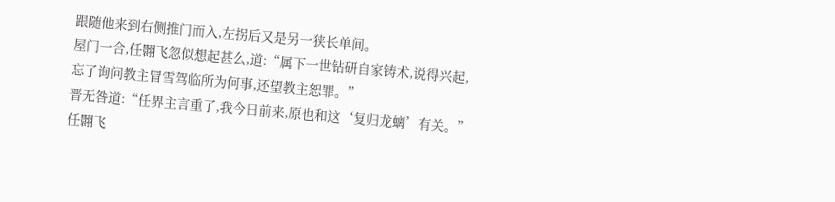跟随他来到右侧推门而入,左拐后又是另一狭长单间。
屋门一合,任翾飞忽似想起甚么,道:“属下一世钻研自家铸术,说得兴起,忘了询问教主冒雪驾临所为何事,还望教主恕罪。”
晋无咎道:“任界主言重了,我今日前来,原也和这‘复归龙螭’有关。”
任翾飞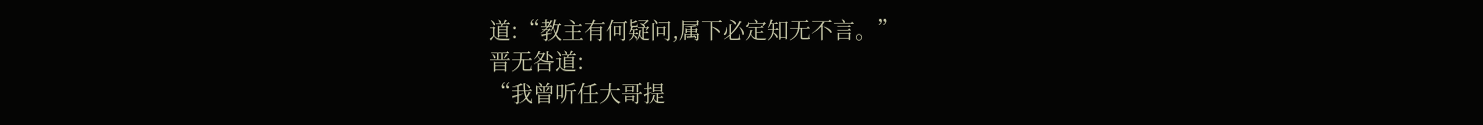道:“教主有何疑问,属下必定知无不言。”
晋无咎道:
“我曾听任大哥提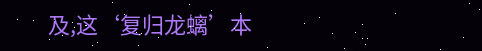及,这‘复归龙螭’本